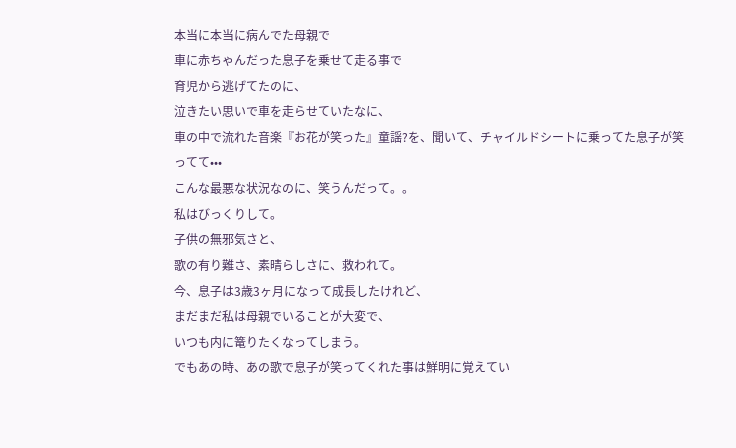本当に本当に病んでた母親で
車に赤ちゃんだった息子を乗せて走る事で
育児から逃げてたのに、
泣きたい思いで車を走らせていたなに、
車の中で流れた音楽『お花が笑った』童謡?を、聞いて、チャイルドシートに乗ってた息子が笑ってて•••
こんな最悪な状況なのに、笑うんだって。。
私はびっくりして。
子供の無邪気さと、
歌の有り難さ、素晴らしさに、救われて。
今、息子は3歳3ヶ月になって成長したけれど、
まだまだ私は母親でいることが大変で、
いつも内に篭りたくなってしまう。
でもあの時、あの歌で息子が笑ってくれた事は鮮明に覚えてい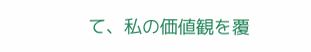て、私の価値観を覆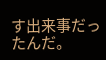す出来事だったんだ。